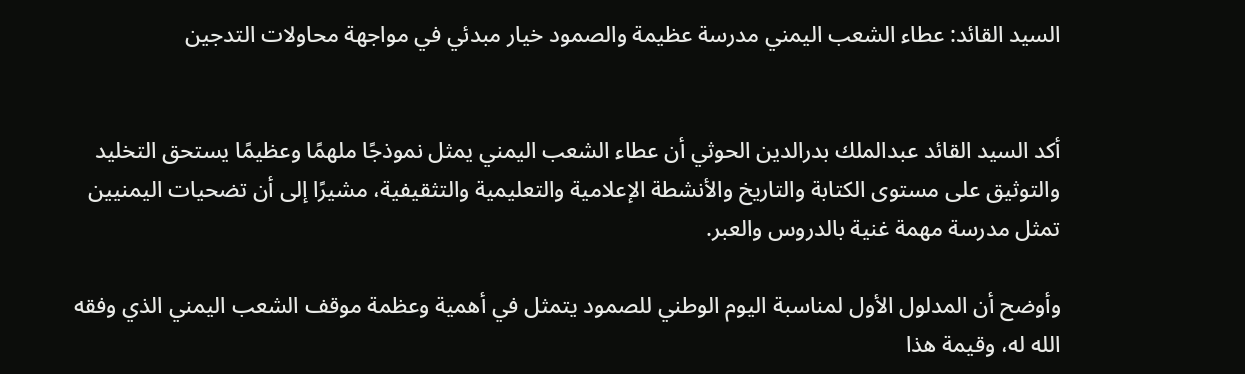السيد القائد: عطاء الشعب اليمني مدرسة عظيمة والصمود خيار مبدئي في مواجهة محاولات التدجين


أكد السيد القائد عبدالملك بدرالدين الحوثي أن عطاء الشعب اليمني يمثل نموذجًا ملهمًا وعظيمًا يستحق التخليد والتوثيق على مستوى الكتابة والتاريخ والأنشطة الإعلامية والتعليمية والتثقيفية، مشيرًا إلى أن تضحيات اليمنيين تمثل مدرسة مهمة غنية بالدروس والعبر.

وأوضح أن المدلول الأول لمناسبة اليوم الوطني للصمود يتمثل في أهمية وعظمة موقف الشعب اليمني الذي وفقه الله له، وقيمة هذا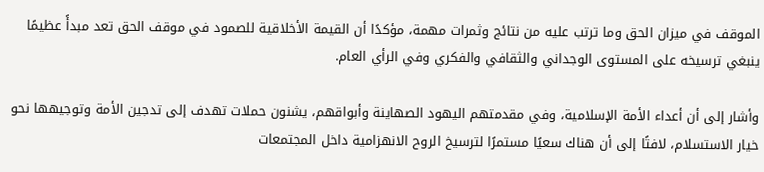الموقف في ميزان الحق وما ترتب عليه من نتائج وثمرات مهمة، مؤكدًا أن القيمة الأخلاقية للصمود في موقف الحق تعد مبدأً عظيمًا ينبغي ترسيخه على المستوى الوجداني والثقافي والفكري وفي الرأي العام.

وأشار إلى أن أعداء الأمة الإسلامية، وفي مقدمتهم اليهود الصهاينة وأبواقهم، يشنون حملات تهدف إلى تدجين الأمة وتوجيهها نحو خيار الاستسلام، لافتًا إلى أن هناك سعيًا مستمرًا لترسيخ الروح الانهزامية داخل المجتمعات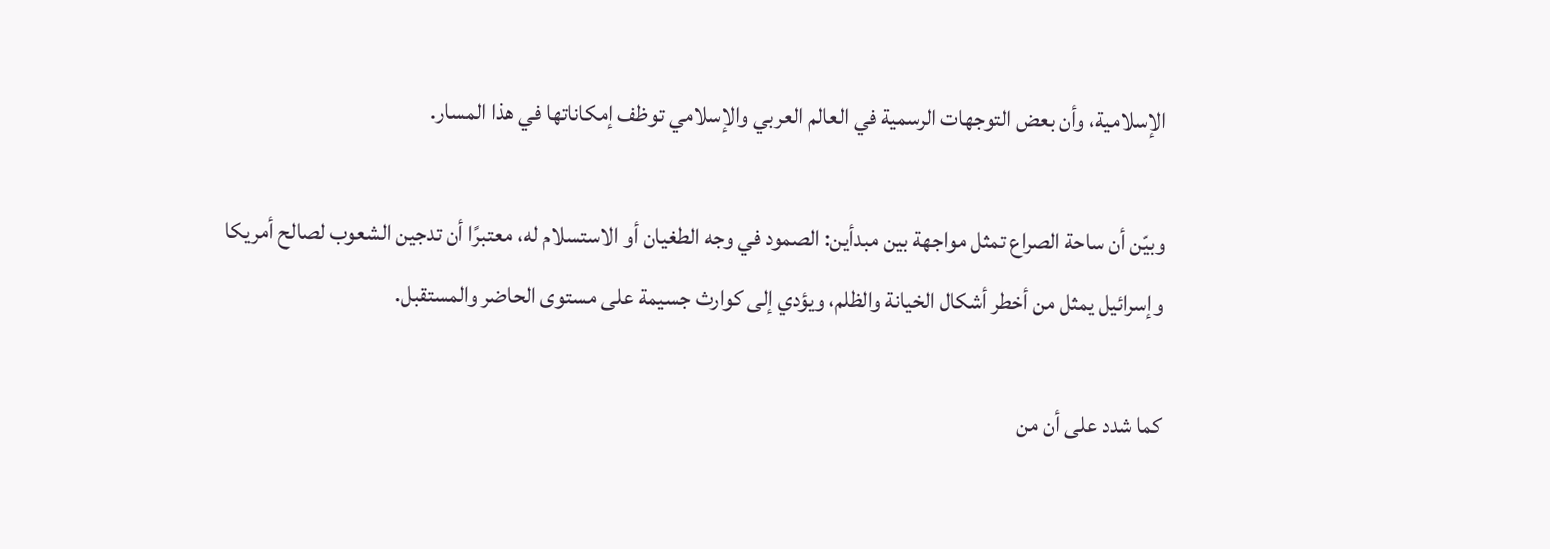الإسلامية، وأن بعض التوجهات الرسمية في العالم العربي والإسلامي توظف إمكاناتها في هذا المسار.

وبيّن أن ساحة الصراع تمثل مواجهة بين مبدأين: الصمود في وجه الطغيان أو الاستسلام له، معتبرًا أن تدجين الشعوب لصالح أمريكا وإسرائيل يمثل من أخطر أشكال الخيانة والظلم، ويؤدي إلى كوارث جسيمة على مستوى الحاضر والمستقبل.

كما شدد على أن من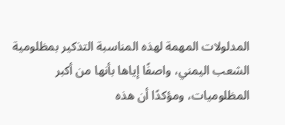المدلولات المهمة لهذه المناسبة التذكير بمظلومية الشعب اليمني، واصفًا إياها بأنها من أكبر المظلوميات، ومؤكدًا أن هذه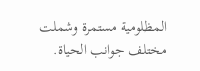المظلومية مستمرة وشملت مختلف جوانب الحياة.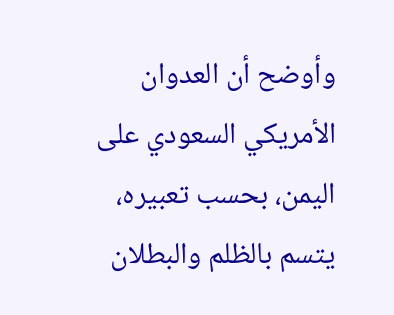وأوضح أن العدوان الأمريكي السعودي على اليمن، بحسب تعبيره، يتسم بالظلم والبطلان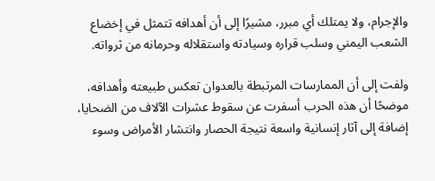والإجرام، ولا يمتلك أي مبرر، مشيرًا إلى أن أهدافه تتمثل في إخضاع الشعب اليمني وسلب قراره وسيادته واستقلاله وحرمانه من ثرواته.

ولفت إلى أن الممارسات المرتبطة بالعدوان تعكس طبيعته وأهدافه، موضحًا أن هذه الحرب أسفرت عن سقوط عشرات الآلاف من الضحايا، إضافة إلى آثار إنسانية واسعة نتيجة الحصار وانتشار الأمراض وسوء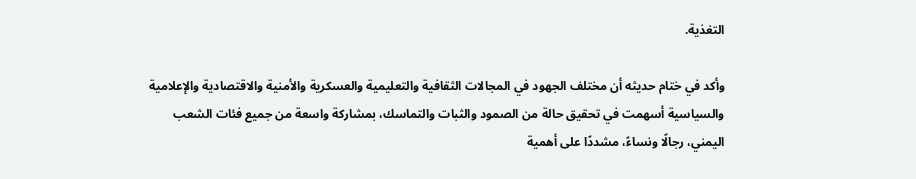التغذية.

وأكد في ختام حديثه أن مختلف الجهود في المجالات الثقافية والتعليمية والعسكرية والأمنية والاقتصادية والإعلامية والسياسية أسهمت في تحقيق حالة من الصمود والثبات والتماسك، بمشاركة واسعة من جميع فئات الشعب اليمني، رجالًا ونساءً، مشددًا على أهمية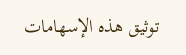توثيق هذه الإسهامات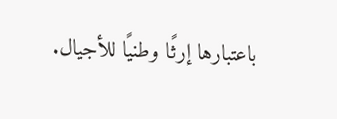باعتبارها إرثًا وطنيًا للأجيال.